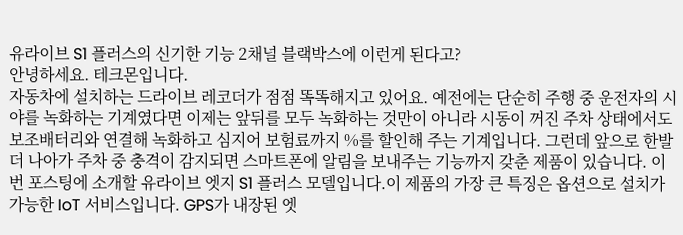유라이브 S1 플러스의 신기한 기능 2채널 블랙박스에 이런게 된다고?
안녕하세요. 테크몬입니다.
자동차에 설치하는 드라이브 레코더가 점점 똑똑해지고 있어요. 예전에는 단순히 주행 중 운전자의 시야를 녹화하는 기계였다면 이제는 앞뒤를 모두 녹화하는 것만이 아니라 시동이 꺼진 주차 상태에서도 보조배터리와 연결해 녹화하고 심지어 보험료까지 %를 할인해 주는 기계입니다. 그런데 앞으로 한발 더 나아가 주차 중 충격이 감지되면 스마트폰에 알림을 보내주는 기능까지 갖춘 제품이 있습니다. 이번 포스팅에 소개할 유라이브 엣지 S1 플러스 모델입니다.이 제품의 가장 큰 특징은 옵션으로 설치가 가능한 IoT 서비스입니다. GPS가 내장된 엣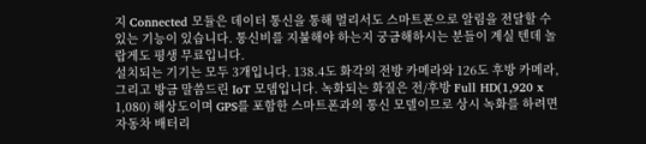지 Connected 모듈은 데이터 통신을 통해 멀리서도 스마트폰으로 알림을 전달할 수 있는 기능이 있습니다. 통신비를 지불해야 하는지 궁금해하시는 분들이 계실 텐데 놀랍게도 평생 무료입니다.
설치되는 기기는 모두 3개입니다. 138.4도 화각의 전방 카메라와 126도 후방 카메라, 그리고 방금 말씀드린 IoT 모뎀입니다. 녹화되는 화질은 전/후방 Full HD(1,920 x 1,080) 해상도이며 GPS를 포함한 스마트폰과의 통신 모델이므로 상시 녹화를 하려면 자동차 배터리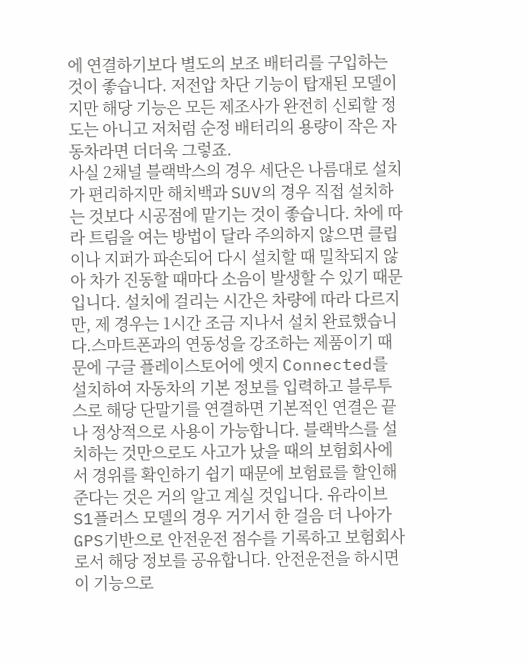에 연결하기보다 별도의 보조 배터리를 구입하는 것이 좋습니다. 저전압 차단 기능이 탑재된 모델이지만 해당 기능은 모든 제조사가 완전히 신뢰할 정도는 아니고 저처럼 순정 배터리의 용량이 작은 자동차라면 더더욱 그렇죠.
사실 2채널 블랙박스의 경우 세단은 나름대로 설치가 편리하지만 해치백과 SUV의 경우 직접 설치하는 것보다 시공점에 맡기는 것이 좋습니다. 차에 따라 트림을 여는 방법이 달라 주의하지 않으면 클립이나 지퍼가 파손되어 다시 설치할 때 밀착되지 않아 차가 진동할 때마다 소음이 발생할 수 있기 때문입니다. 설치에 걸리는 시간은 차량에 따라 다르지만, 제 경우는 1시간 조금 지나서 설치 완료했습니다.스마트폰과의 연동성을 강조하는 제품이기 때문에 구글 플레이스토어에 엣지 Connected를 설치하여 자동차의 기본 정보를 입력하고 블루투스로 해당 단말기를 연결하면 기본적인 연결은 끝나 정상적으로 사용이 가능합니다. 블랙박스를 설치하는 것만으로도 사고가 났을 때의 보험회사에서 경위를 확인하기 쉽기 때문에 보험료를 할인해 준다는 것은 거의 알고 계실 것입니다. 유라이브 S1플러스 모델의 경우 거기서 한 걸음 더 나아가 GPS기반으로 안전운전 점수를 기록하고 보험회사로서 해당 정보를 공유합니다. 안전운전을 하시면 이 기능으로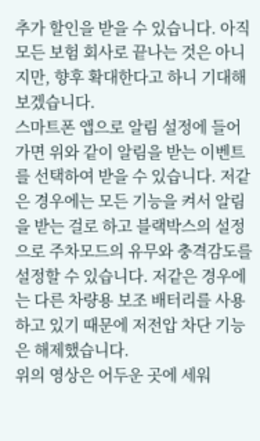추가 할인을 받을 수 있습니다. 아직 모든 보험 회사로 끝나는 것은 아니지만, 향후 확대한다고 하니 기대해 보겠습니다.
스마트폰 앱으로 알림 설정에 들어가면 위와 같이 알림을 받는 이벤트를 선택하여 받을 수 있습니다. 저같은 경우에는 모든 기능을 켜서 알림을 받는 걸로 하고 블랙박스의 설정으로 주차모드의 유무와 충격감도를 설정할 수 있습니다. 저같은 경우에는 다른 차량용 보조 배터리를 사용하고 있기 때문에 저전압 차단 기능은 해제했습니다.
위의 영상은 어두운 곳에 세워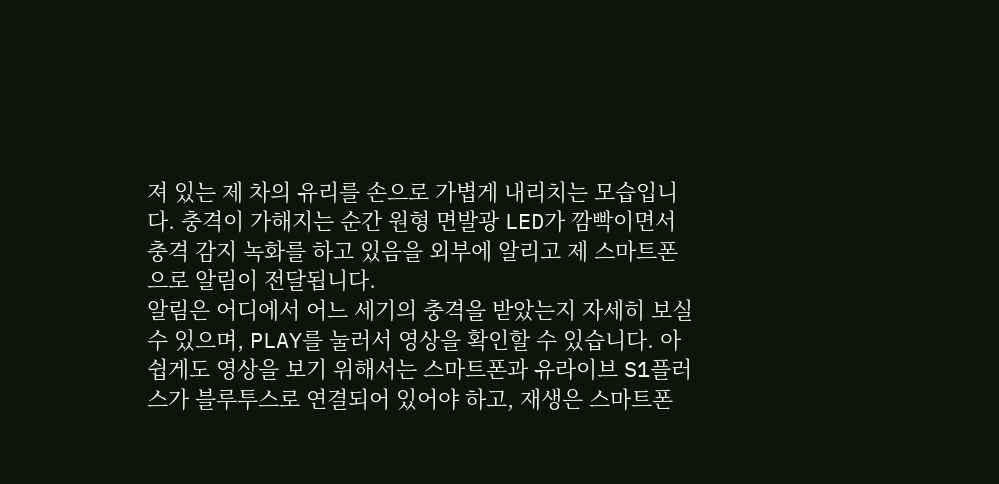져 있는 제 차의 유리를 손으로 가볍게 내리치는 모습입니다. 충격이 가해지는 순간 원형 면발광 LED가 깜빡이면서 충격 감지 녹화를 하고 있음을 외부에 알리고 제 스마트폰으로 알림이 전달됩니다.
알림은 어디에서 어느 세기의 충격을 받았는지 자세히 보실 수 있으며, PLAY를 눌러서 영상을 확인할 수 있습니다. 아쉽게도 영상을 보기 위해서는 스마트폰과 유라이브 S1플러스가 블루투스로 연결되어 있어야 하고, 재생은 스마트폰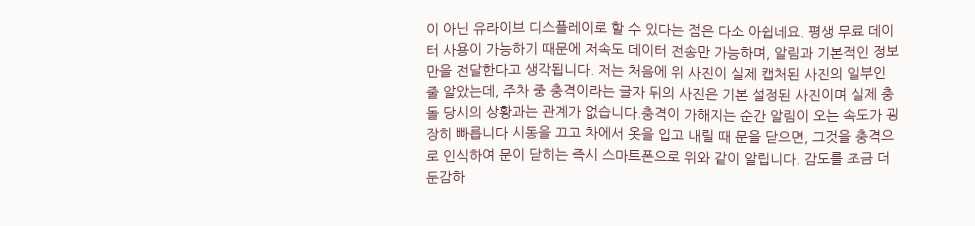이 아닌 유라이브 디스플레이로 할 수 있다는 점은 다소 아쉽네요. 평생 무료 데이터 사용이 가능하기 때문에 저속도 데이터 전송만 가능하며, 알림과 기본적인 정보만을 전달한다고 생각됩니다. 저는 처음에 위 사진이 실제 캡처된 사진의 일부인 줄 알았는데, 주차 중 충격이라는 글자 뒤의 사진은 기본 설정된 사진이며 실제 충돌 당시의 상황과는 관계가 없습니다.충격이 가해지는 순간 알림이 오는 속도가 굉장히 빠릅니다 시동을 끄고 차에서 옷을 입고 내릴 때 문을 닫으면, 그것을 충격으로 인식하여 문이 닫히는 즉시 스마트폰으로 위와 같이 알립니다. 감도를 조금 더 둔감하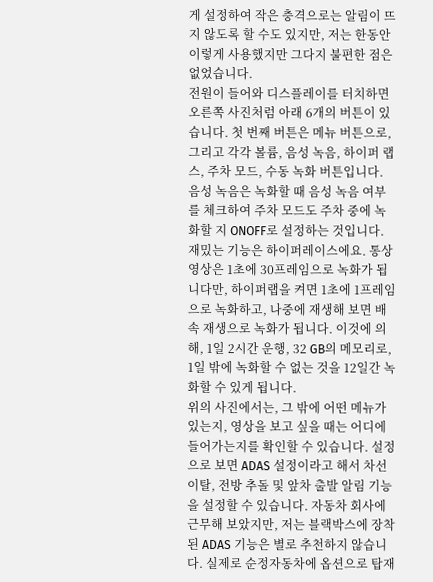게 설정하여 작은 충격으로는 알림이 뜨지 않도록 할 수도 있지만, 저는 한동안 이렇게 사용했지만 그다지 불편한 점은 없었습니다.
전원이 들어와 디스플레이를 터치하면 오른쪽 사진처럼 아래 6개의 버튼이 있습니다. 첫 번째 버튼은 메뉴 버튼으로, 그리고 각각 볼륨, 음성 녹음, 하이퍼 랩스, 주차 모드, 수동 녹화 버튼입니다. 음성 녹음은 녹화할 때 음성 녹음 여부를 체크하여 주차 모드도 주차 중에 녹화할 지 ONOFF로 설정하는 것입니다. 재밌는 기능은 하이퍼레이스에요. 통상 영상은 1초에 30프레임으로 녹화가 됩니다만, 하이퍼랩을 켜면 1초에 1프레임으로 녹화하고, 나중에 재생해 보면 배속 재생으로 녹화가 됩니다. 이것에 의해, 1일 2시간 운행, 32 GB의 메모리로, 1일 밖에 녹화할 수 없는 것을 12일간 녹화할 수 있게 됩니다.
위의 사진에서는, 그 밖에 어떤 메뉴가 있는지, 영상을 보고 싶을 때는 어디에 들어가는지를 확인할 수 있습니다. 설정으로 보면 ADAS 설정이라고 해서 차선이탈, 전방 추돌 및 앞차 출발 알림 기능을 설정할 수 있습니다. 자동차 회사에 근무해 보았지만, 저는 블랙박스에 장착된 ADAS 기능은 별로 추천하지 않습니다. 실제로 순정자동차에 옵션으로 탑재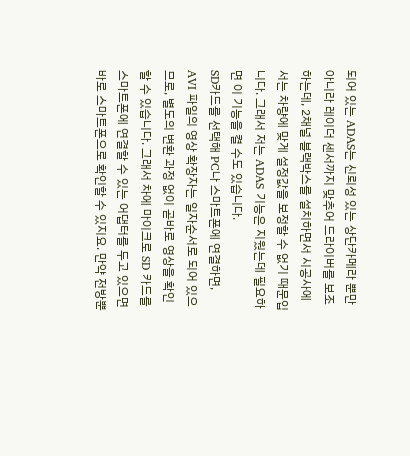되어 있는 ADAS는 신뢰성 있는 상단카메라 뿐만 아니라 레이더 센서까지 맞추어 드라이버를 보조하는데, 2채널 블랙박스를 설치하면서 시공사에서는 차량에 맞게 설정값을 보정할 수 없기 때문입니다. 그래서 저는 ADAS 기능은 지웠는데 필요하면 이 기능을 켤 수도 있습니다.
SD카드를 선택해 PC나 스마트폰에 연결하면, AVI 파일의 영상 확장자는 일자순서로 되어 있으므로, 별도의 변환 과정 없이 곧바로 영상을 확인할 수 있습니다. 그래서 차에 마이크로 SD 카드를 스마트폰에 연결할 수 있는 어댑터를 두고 있으면 바로 스마트폰으로 확인할 수 있지요. 만약 전방뿐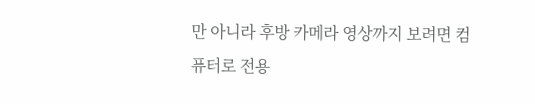만 아니라 후방 카메라 영상까지 보려면 컴퓨터로 전용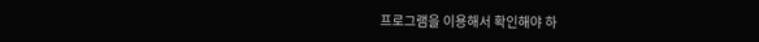프로그램을 이용해서 확인해야 하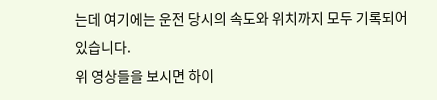는데 여기에는 운전 당시의 속도와 위치까지 모두 기록되어 있습니다.
위 영상들을 보시면 하이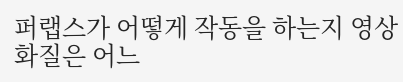퍼랩스가 어떻게 작동을 하는지 영상화질은 어느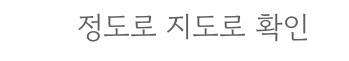정도로 지도로 확인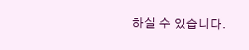하실 수 있습니다.